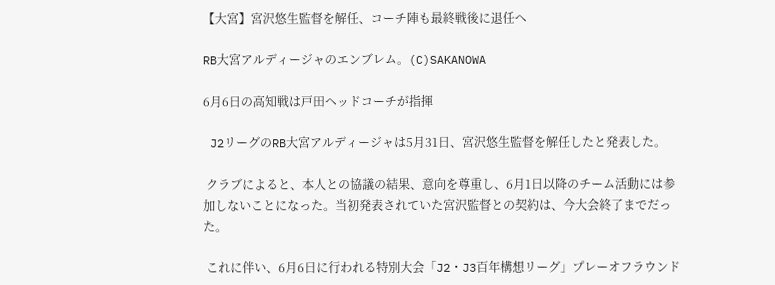【大宮】宮沢悠生監督を解任、コーチ陣も最終戦後に退任へ

RB大宮アルディージャのエンブレム。(C)SAKANOWA

6月6日の高知戦は戸田ヘッドコーチが指揮

 J2リーグのRB大宮アルディージャは5月31日、宮沢悠生監督を解任したと発表した。

 クラブによると、本人との協議の結果、意向を尊重し、6月1日以降のチーム活動には参加しないことになった。当初発表されていた宮沢監督との契約は、今大会終了までだった。

 これに伴い、6月6日に行われる特別大会「J2・J3百年構想リーグ」プレーオフラウンド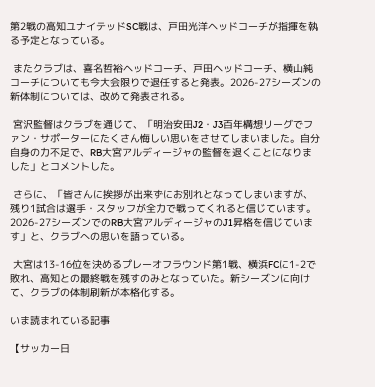第2戦の高知ユナイテッドSC戦は、戸田光洋ヘッドコーチが指揮を執る予定となっている。

 またクラブは、喜名哲裕ヘッドコーチ、戸田ヘッドコーチ、横山純コーチについても今大会限りで退任すると発表。2026-27シーズンの新体制については、改めて発表される。

 宮沢監督はクラブを通じて、「明治安田J2・J3百年構想リーグでファン・サポーターにたくさん悔しい思いをさせてしまいました。自分自身の力不足で、RB大宮アルディージャの監督を退くことになりました」とコメントした。

 さらに、「皆さんに挨拶が出来ずにお別れとなってしまいますが、残り1試合は選手・スタッフが全力で戦ってくれると信じています。2026-27シーズンでのRB大宮アルディージャのJ1昇格を信じています」と、クラブへの思いを語っている。

 大宮は13-16位を決めるプレーオフラウンド第1戦、横浜FCに1-2で敗れ、高知との最終戦を残すのみとなっていた。新シーズンに向けて、クラブの体制刷新が本格化する。

いま読まれている記事

【サッカー日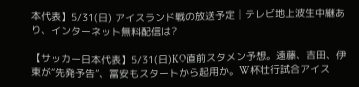本代表】5/31(日) アイスランド戦の放送予定│テレビ地上波生中継あり、インターネット無料配信は?

【サッカー日本代表】5/31(日)KO直前スタメン予想。遠藤、吉田、伊東が“先発予告”、冨安もスタートから起用か。W杯壮行試合アイス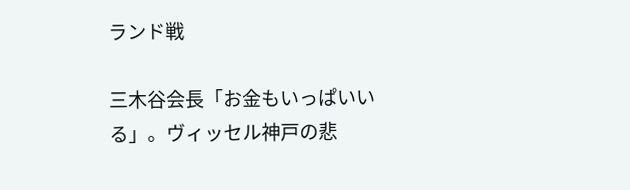ランド戦

三木谷会長「お金もいっぱいいる」。ヴィッセル神戸の悲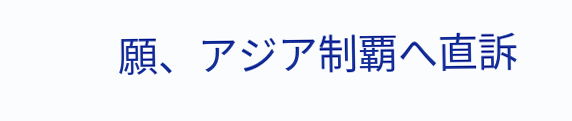願、アジア制覇へ直訴